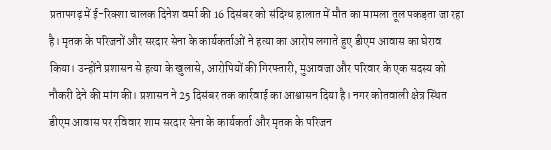प्रतापगढ़ में ई-रिक्शा चालक दिनेश वर्मा की 16 दिसंबर को संदिग्ध हालात में मौत का मामला तूल पकड़ता जा रहा है। मृतक के परिजनों और सरदार सेना के कार्यकर्ताओं ने हत्या का आरोप लगाते हुए डीएम आवास का घेराव किया। उन्होंने प्रशासन से हत्या के खुलासे, आरोपियों की गिरफ्तारी, मुआवजा और परिवार के एक सदस्य को नौकरी देने की मांग की। प्रशासन ने 25 दिसंबर तक कार्रवाई का आश्वासन दिया है। नगर कोतवाली क्षेत्र स्थित डीएम आवास पर रविवार शाम सरदार सेना के कार्यकर्ता और मृतक के परिजन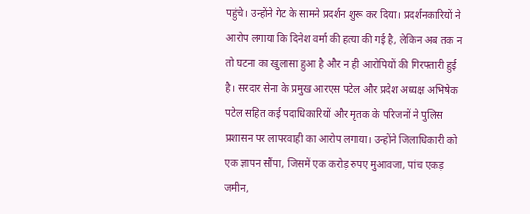पहुंचे। उन्होंने गेट के सामने प्रदर्शन शुरू कर दिया। प्रदर्शनकारियों ने आरोप लगाया कि दिनेश वर्मा की हत्या की गई है, लेकिन अब तक न तो घटना का खुलासा हुआ है और न ही आरोपियों की गिरफ्तारी हुई है। सरदार सेना के प्रमुख आरएस पटेल और प्रदेश अध्यक्ष अभिषेक पटेल सहित कई पदाधिकारियों और मृतक के परिजनों ने पुलिस प्रशासन पर लापरवाही का आरोप लगाया। उन्होंने जिलाधिकारी को एक ज्ञापन सौंपा, जिसमें एक करोड़ रुपए मुआवजा, पांच एकड़ जमीन,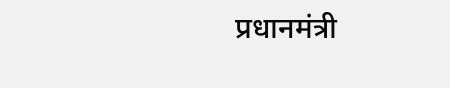प्रधानमंत्री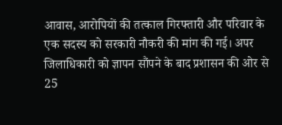आवास, आरोपियों की तत्काल गिरफ्तारी और परिवार के एक सदस्य को सरकारी नौकरी की मांग की गई। अपर जिलाधिकारी को ज्ञापन सौंपने के बाद प्रशासन की ओर से 25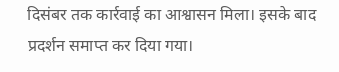दिसंबर तक कार्रवाई का आश्वासन मिला। इसके बाद प्रदर्शन समाप्त कर दिया गया।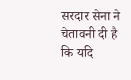सरदार सेना ने चेतावनी दी है कि यदि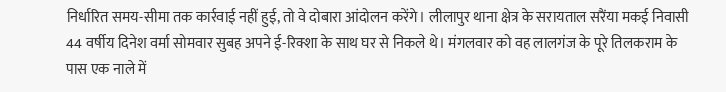निर्धारित समय-सीमा तक कार्रवाई नहीं हुई, तो वे दोबारा आंदोलन करेंगे। लीलापुर थाना क्षेत्र के सरायताल सरैंया मकई निवासी 44 वर्षीय दिनेश वर्मा सोमवार सुबह अपने ई-रिक्शा के साथ घर से निकले थे। मंगलवार को वह लालगंज के पूरे तिलकराम के पास एक नाले में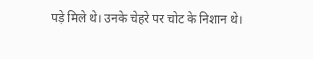पड़े मिले थे। उनके चेहरे पर चोट के निशान थे।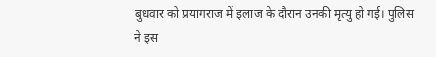बुधवार को प्रयागराज में इलाज के दौरान उनकी मृत्यु हो गई। पुलिस ने इस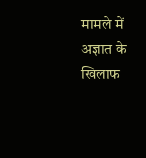मामले में अज्ञात के खिलाफ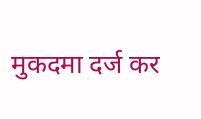मुकदमा दर्ज कर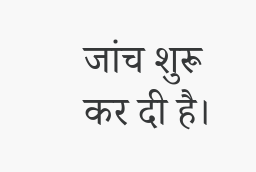जांच शुरू कर दी है।